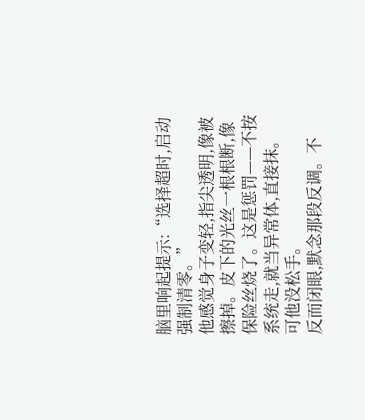脑里响起提示:“选择超时,启动强制清零。”
他感觉身子变轻,指尖透明,像被擦掉。皮下的光丝一根根断,像保险丝烧了。这是惩罚——不按系统走,就当异常体,直接抹。
可他没松手。
反而闭眼,默念那段反调。不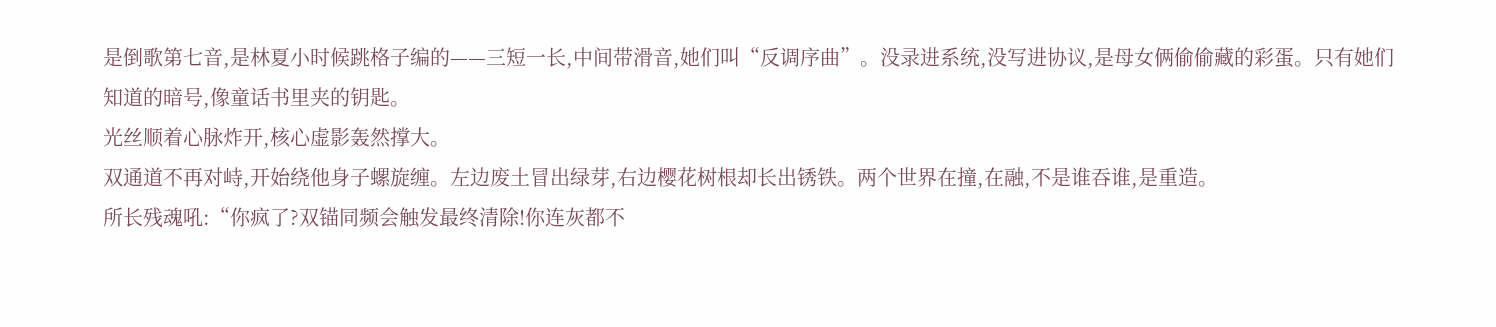是倒歌第七音,是林夏小时候跳格子编的——三短一长,中间带滑音,她们叫“反调序曲”。没录进系统,没写进协议,是母女俩偷偷藏的彩蛋。只有她们知道的暗号,像童话书里夹的钥匙。
光丝顺着心脉炸开,核心虚影轰然撑大。
双通道不再对峙,开始绕他身子螺旋缠。左边废土冒出绿芽,右边樱花树根却长出锈铁。两个世界在撞,在融,不是谁吞谁,是重造。
所长残魂吼:“你疯了?双锚同频会触发最终清除!你连灰都不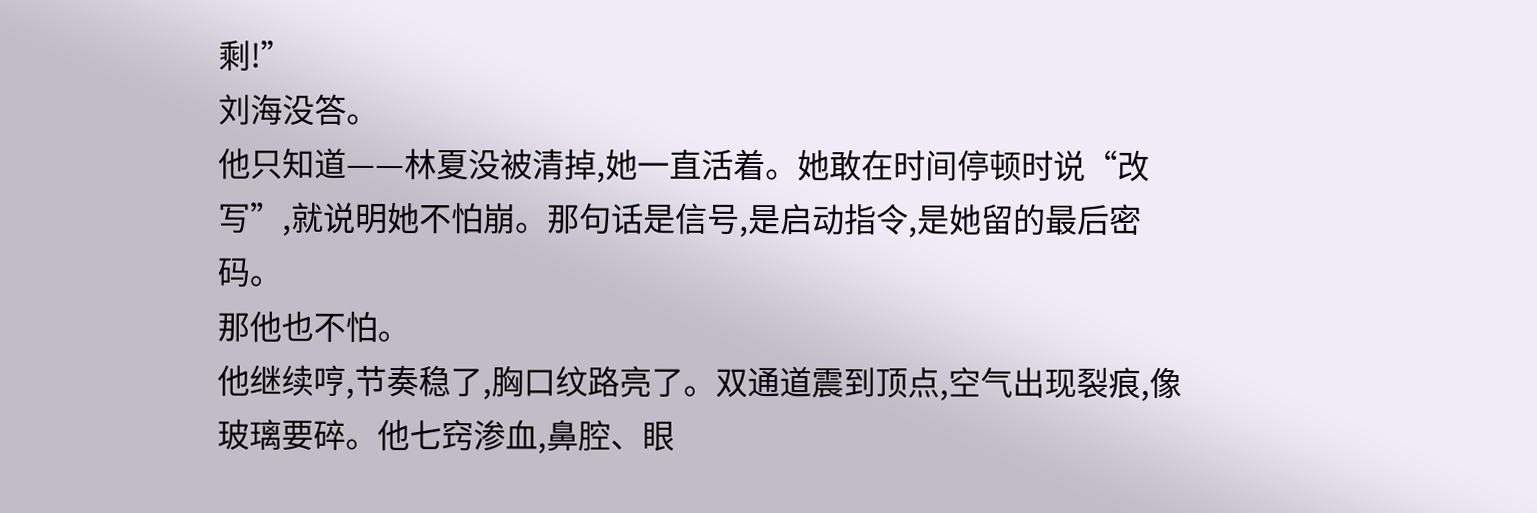剩!”
刘海没答。
他只知道——林夏没被清掉,她一直活着。她敢在时间停顿时说“改写”,就说明她不怕崩。那句话是信号,是启动指令,是她留的最后密码。
那他也不怕。
他继续哼,节奏稳了,胸口纹路亮了。双通道震到顶点,空气出现裂痕,像玻璃要碎。他七窍渗血,鼻腔、眼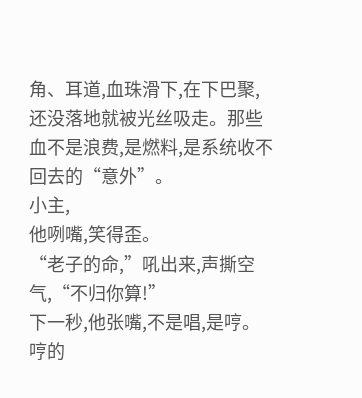角、耳道,血珠滑下,在下巴聚,还没落地就被光丝吸走。那些血不是浪费,是燃料,是系统收不回去的“意外”。
小主,
他咧嘴,笑得歪。
“老子的命,”吼出来,声撕空气,“不归你算!”
下一秒,他张嘴,不是唱,是哼。
哼的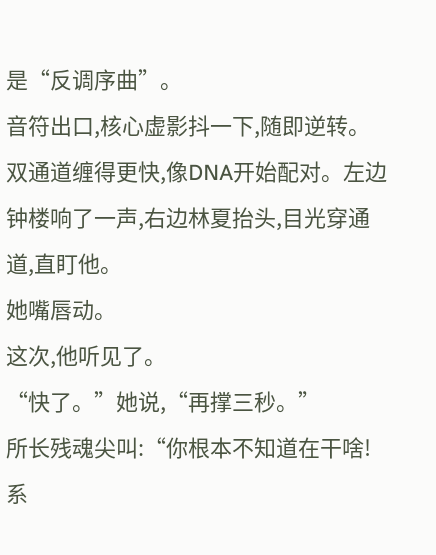是“反调序曲”。
音符出口,核心虚影抖一下,随即逆转。双通道缠得更快,像DNA开始配对。左边钟楼响了一声,右边林夏抬头,目光穿通道,直盯他。
她嘴唇动。
这次,他听见了。
“快了。”她说,“再撑三秒。”
所长残魂尖叫:“你根本不知道在干啥!系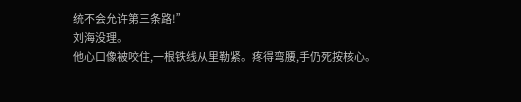统不会允许第三条路!”
刘海没理。
他心口像被咬住,一根铁线从里勒紧。疼得弯腰,手仍死按核心。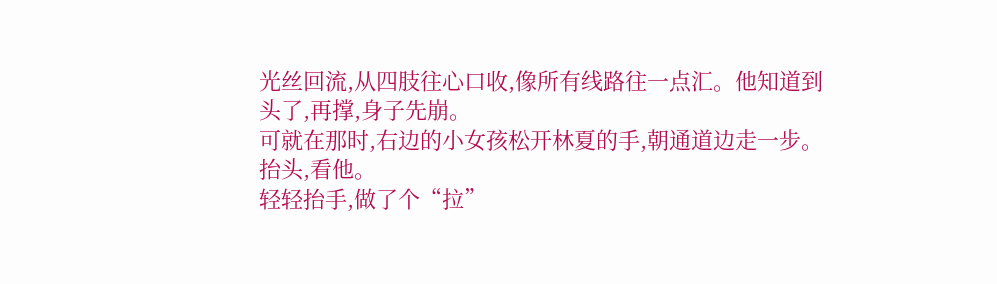光丝回流,从四肢往心口收,像所有线路往一点汇。他知道到头了,再撑,身子先崩。
可就在那时,右边的小女孩松开林夏的手,朝通道边走一步。
抬头,看他。
轻轻抬手,做了个“拉”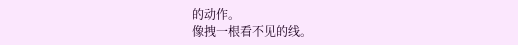的动作。
像拽一根看不见的线。